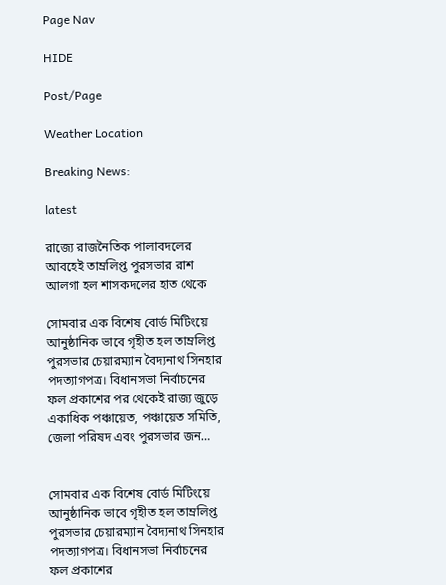Page Nav

HIDE

Post/Page

Weather Location

Breaking News:

latest

রাজ্যে রাজনৈতিক পালাবদলের আবহেই তাম্রলিপ্ত পুরসভার রাশ আলগা হল শাসকদলের হাত থেকে

সোমবার এক বিশেষ বোর্ড মিটিংয়ে আনুষ্ঠানিক ভাবে গৃহীত হল তাম্রলিপ্ত পুরসভার চেয়ারম্যান বৈদ্যনাথ সিনহার পদত্যাগপত্র। বিধানসভা নির্বাচনের ফল প্রকাশের পর থেকেই রাজ্য জুড়ে একাধিক পঞ্চায়েত, পঞ্চায়েত সমিতি, জেলা পরিষদ এবং পুরসভার জন…


সোমবার এক বিশেষ বোর্ড মিটিংয়ে আনুষ্ঠানিক ভাবে গৃহীত হল তাম্রলিপ্ত পুরসভার চেয়ারম্যান বৈদ্যনাথ সিনহার পদত্যাগপত্র। বিধানসভা নির্বাচনের ফল প্রকাশের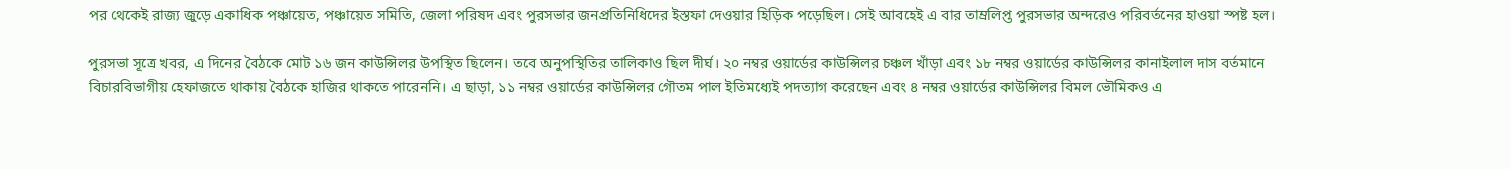পর থেকেই রাজ্য জুড়ে একাধিক পঞ্চায়েত, পঞ্চায়েত সমিতি, জেলা পরিষদ এবং পুরসভার জনপ্রতিনিধিদের ইস্তফা দেওয়ার হিড়িক পড়েছিল। সেই আবহেই এ বার তাম্রলিপ্ত পুরসভার অন্দরেও পরিবর্তনের হাওয়া স্পষ্ট হল।

পুরসভা সূত্রে খবর, এ দিনের বৈঠকে মোট ১৬ জন কাউন্সিলর উপস্থিত ছিলেন। তবে অনুপস্থিতির তালিকাও ছিল দীর্ঘ। ২০ নম্বর ওয়ার্ডের কাউন্সিলর চঞ্চল খাঁড়া এবং ১৮ নম্বর ওয়ার্ডের কাউন্সিলর কানাইলাল দাস বর্তমানে বিচারবিভাগীয় হেফাজতে থাকায় বৈঠকে হাজির থাকতে পারেননি। এ ছাড়া, ১১ নম্বর ওয়ার্ডের কাউন্সিলর গৌতম পাল ইতিমধ্যেই পদত্যাগ করেছেন এবং ৪ নম্বর ওয়ার্ডের কাউন্সিলর বিমল ভৌমিকও এ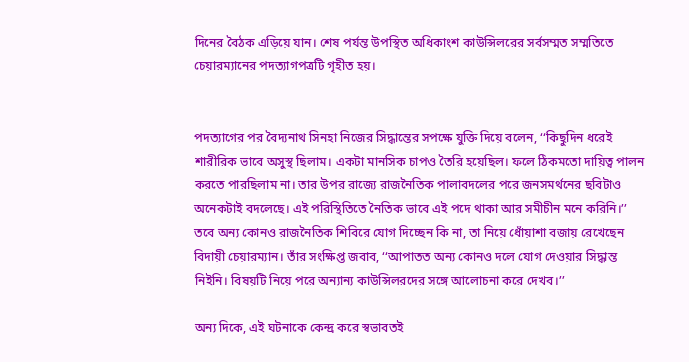দিনের বৈঠক এড়িয়ে যান। শেষ পর্যন্ত উপস্থিত অধিকাংশ কাউন্সিলরের সর্বসম্মত সম্মতিতে চেয়ারম্যানের পদত্যাগপত্রটি গৃহীত হয়।


পদত্যাগের পর বৈদ্যনাথ সিনহা নিজের সিদ্ধান্তের সপক্ষে যুক্তি দিয়ে বলেন, ‘‘কিছুদিন ধরেই শারীরিক ভাবে অসুস্থ ছিলাম। একটা মানসিক চাপও তৈরি হয়েছিল। ফলে ঠিকমতো দায়িত্ব পালন করতে পারছিলাম না। তার উপর রাজ্যে রাজনৈতিক পালাবদলের পরে জনসমর্থনের ছবিটাও অনেকটাই বদলেছে। এই পরিস্থিতিতে নৈতিক ভাবে এই পদে থাকা আর সমীচীন মনে করিনি।’’ তবে অন্য কোনও রাজনৈতিক শিবিরে যোগ দিচ্ছেন কি না, তা নিয়ে ধোঁয়াশা বজায় রেখেছেন বিদায়ী চেয়ারম্যান। তাঁর সংক্ষিপ্ত জবাব, ‘‘আপাতত অন্য কোনও দলে যোগ দেওয়ার সিদ্ধান্ত নিইনি। বিষয়টি নিয়ে পরে অন্যান্য কাউন্সিলরদের সঙ্গে আলোচনা করে দেখব।’’

অন্য দিকে, এই ঘটনাকে কেন্দ্র করে স্বভাবতই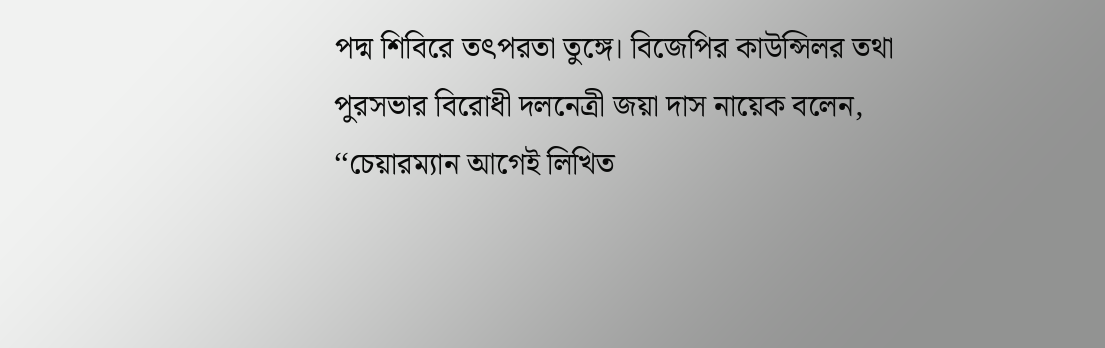পদ্ম শিবিরে তৎপরতা তুঙ্গে। বিজেপির কাউন্সিলর তথা পুরসভার বিরোধী দলনেত্রী জয়া দাস নায়েক বলেন, ‘‘চেয়ারম্যান আগেই লিখিত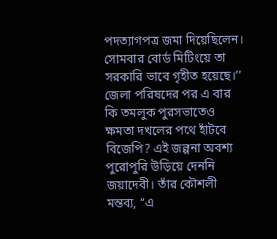পদত্যাগপত্র জমা দিয়েছিলেন। সোমবার বোর্ড মিটিংয়ে তা সরকারি ভাবে গৃহীত হয়েছে।’’ জেলা পরিষদের পর এ বার কি তমলুক পুরসভাতেও ক্ষমতা দখলের পথে হাঁটবে বিজেপি? এই জল্পনা অবশ্য পুরোপুরি উড়িয়ে দেননি জয়াদেবী। তাঁর কৌশলী মন্তব্য, ‘‘এ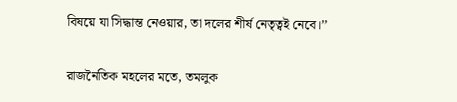বিষয়ে যা সিদ্ধান্ত নেওয়ার, তা দলের শীর্ষ নেতৃত্বই নেবে।’’

রাজনৈতিক মহলের মতে, তমলুক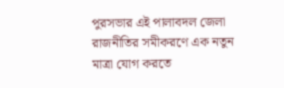পুরসভার এই পালাবদল জেলা রাজনীতির সমীকরণে এক নতুন মাত্রা যোগ করতে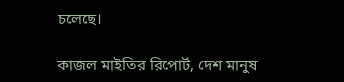চলেছে।

কাজল মাইতির রিপোর্ট, দেশ মানুষ